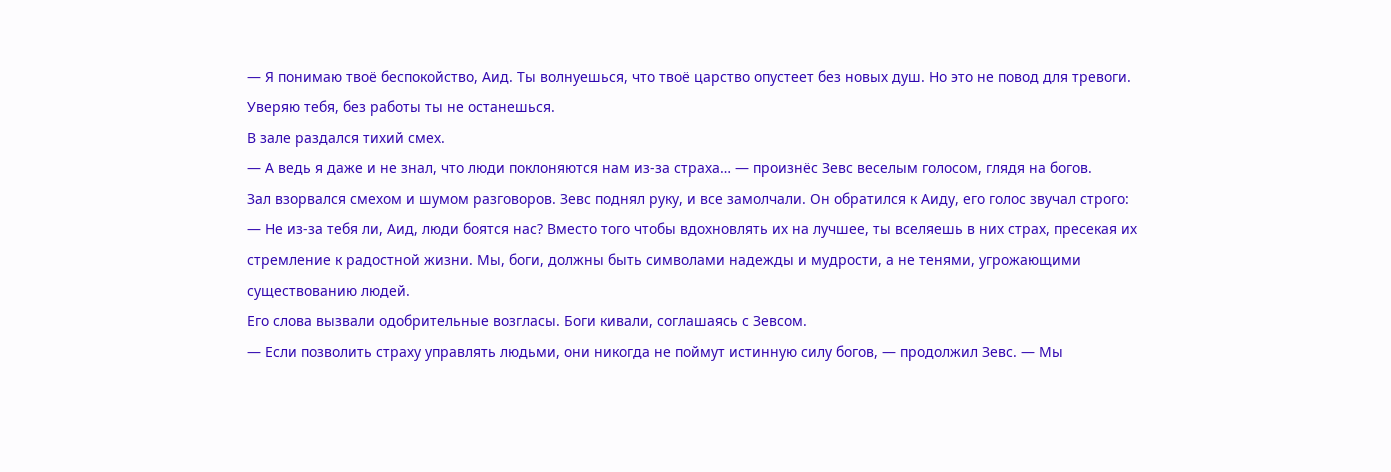— Я понимаю твоё беспокойство, Аид. Ты волнуешься, что твоё царство опустеет без новых душ. Но это не повод для тревоги. Уверяю тебя, без работы ты не останешься.
В зале раздался тихий смех.
— А ведь я даже и не знал, что люди поклоняются нам из-за страха… — произнёс Зевс веселым голосом, глядя на богов.
Зал взорвался смехом и шумом разговоров. Зевс поднял руку, и все замолчали. Он обратился к Аиду, его голос звучал строго:
— Не из-за тебя ли, Аид, люди боятся нас? Вместо того чтобы вдохновлять их на лучшее, ты вселяешь в них страх, пресекая их стремление к радостной жизни. Мы, боги, должны быть символами надежды и мудрости, а не тенями, угрожающими существованию людей.
Его слова вызвали одобрительные возгласы. Боги кивали, соглашаясь с Зевсом.
— Если позволить страху управлять людьми, они никогда не поймут истинную силу богов, — продолжил Зевс. — Мы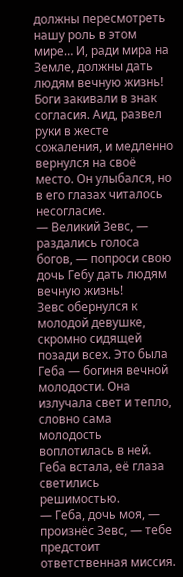должны пересмотреть нашу роль в этом мире… И, ради мира на Земле, должны дать людям вечную жизнь!
Боги закивали в знак согласия. Аид, развел руки в жесте сожаления, и медленно вернулся на своё место. Он улыбался, но в его глазах читалось несогласие.
— Великий Зевс, — раздались голоса богов, — попроси свою дочь Гебу дать людям вечную жизнь!
Зевс обернулся к молодой девушке, скромно сидящей позади всех. Это была Геба — богиня вечной молодости. Она излучала свет и тепло, словно сама молодость воплотилась в ней. Геба встала, её глаза светились решимостью.
— Геба, дочь моя, — произнёс Зевс, — тебе предстоит ответственная миссия.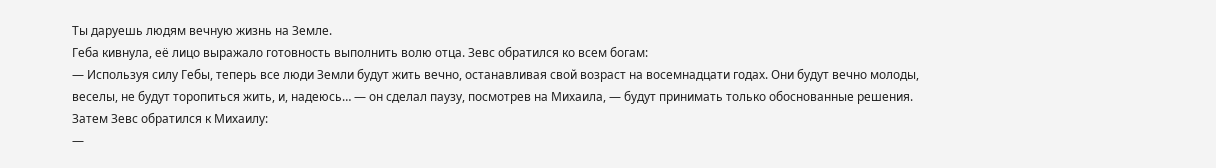Ты даруешь людям вечную жизнь на Земле.
Геба кивнула, её лицо выражало готовность выполнить волю отца. Зевс обратился ко всем богам:
— Используя силу Гебы, теперь все люди Земли будут жить вечно, останавливая свой возраст на восемнадцати годах. Они будут вечно молоды, веселы, не будут торопиться жить, и, надеюсь… — он сделал паузу, посмотрев на Михаила, — будут принимать только обоснованные решения.
Затем Зевс обратился к Михаилу:
—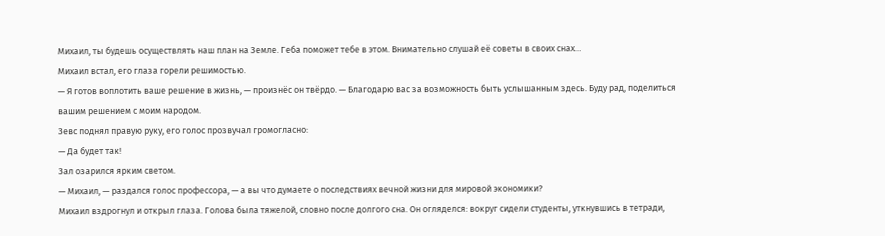Михаил, ты будешь осуществлять наш план на Земле. Геба поможет тебе в этом. Внимательно слушай её советы в своих снах…
Михаил встал, его глаза горели решимостью.
— Я готов воплотить ваше решение в жизнь, — произнёс он твёрдо. — Благодарю вас за возможность быть услышанным здесь. Буду рад, поделиться вашим решением с моим народом.
Зевс поднял правую руку, его голос прозвучал громогласно:
— Да будет так!
Зал озарился ярким светом.
— Михаил, — раздался голос профессора, — а вы что думаете о последствиях вечной жизни для мировой экономики?
Михаил вздрогнул и открыл глаза. Голова была тяжелой, словно после долгого сна. Он огляделся: вокруг сидели студенты, уткнувшись в тетради,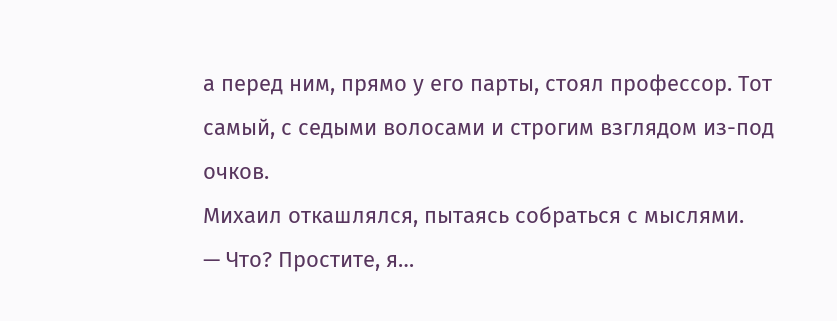а перед ним, прямо у его парты, стоял профессор. Тот самый, с седыми волосами и строгим взглядом из-под очков.
Михаил откашлялся, пытаясь собраться с мыслями.
— Что? Простите, я…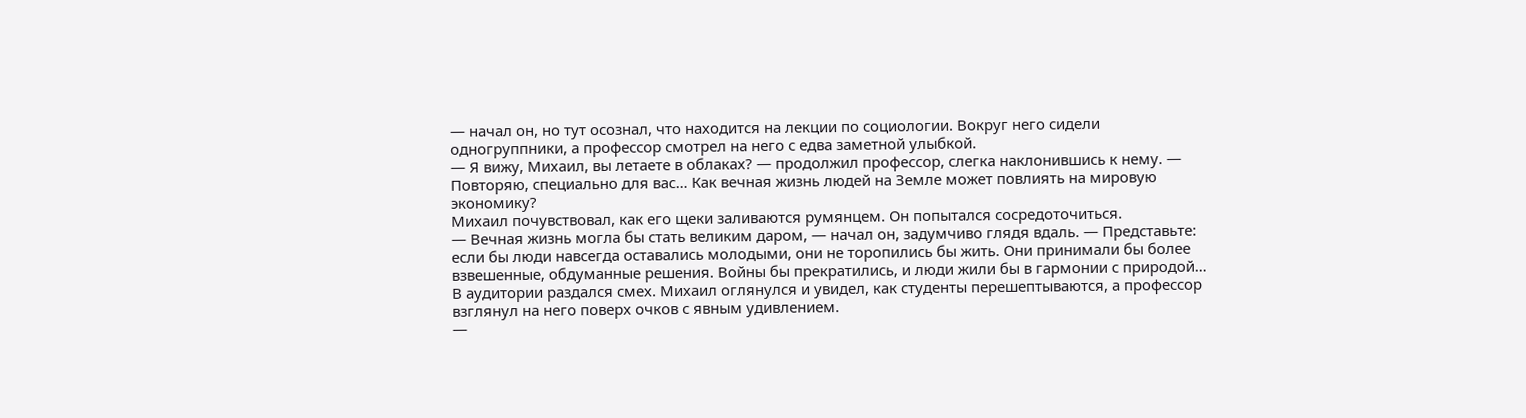— начал он, но тут осознал, что находится на лекции по социологии. Вокруг него сидели одногруппники, а профессор смотрел на него с едва заметной улыбкой.
— Я вижу, Михаил, вы летаете в облаках? — продолжил профессор, слегка наклонившись к нему. — Повторяю, специально для вас… Как вечная жизнь людей на Земле может повлиять на мировую экономику?
Михаил почувствовал, как его щеки заливаются румянцем. Он попытался сосредоточиться.
— Вечная жизнь могла бы стать великим даром, — начал он, задумчиво глядя вдаль. — Представьте: если бы люди навсегда оставались молодыми, они не торопились бы жить. Они принимали бы более взвешенные, обдуманные решения. Войны бы прекратились, и люди жили бы в гармонии с природой…
В аудитории раздался смех. Михаил оглянулся и увидел, как студенты перешептываются, а профессор взглянул на него поверх очков с явным удивлением.
—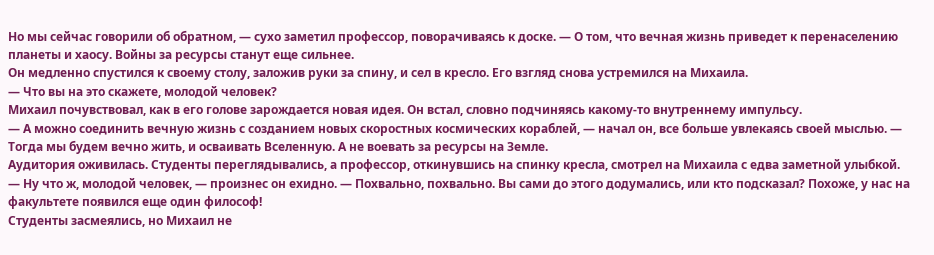Но мы сейчас говорили об обратном, — сухо заметил профессор, поворачиваясь к доске. — О том, что вечная жизнь приведет к перенаселению планеты и хаосу. Войны за ресурсы станут еще сильнее.
Он медленно спустился к своему столу, заложив руки за спину, и сел в кресло. Его взгляд снова устремился на Михаила.
— Что вы на это скажете, молодой человек?
Михаил почувствовал, как в его голове зарождается новая идея. Он встал, словно подчиняясь какому-то внутреннему импульсу.
— А можно соединить вечную жизнь с созданием новых скоростных космических кораблей, — начал он, все больше увлекаясь своей мыслью. — Тогда мы будем вечно жить, и осваивать Вселенную. А не воевать за ресурсы на Земле.
Аудитория оживилась. Студенты переглядывались, а профессор, откинувшись на спинку кресла, смотрел на Михаила с едва заметной улыбкой.
— Ну что ж, молодой человек, — произнес он ехидно. — Похвально, похвально. Вы сами до этого додумались, или кто подсказал? Похоже, у нас на факультете появился еще один философ!
Студенты засмеялись, но Михаил не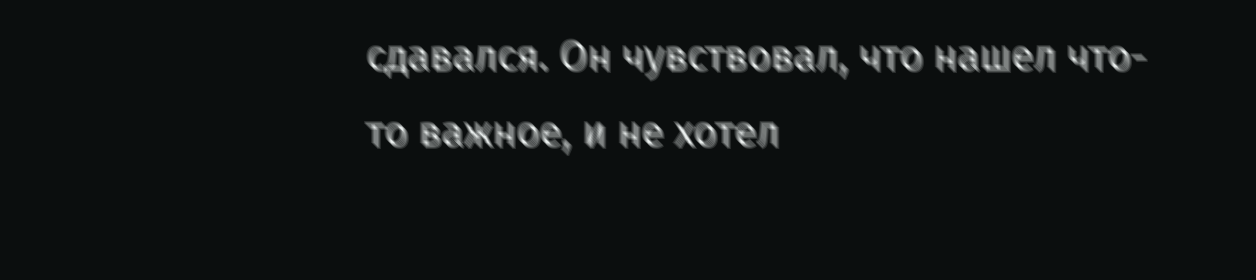сдавался. Он чувствовал, что нашел что-то важное, и не хотел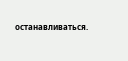останавливаться.